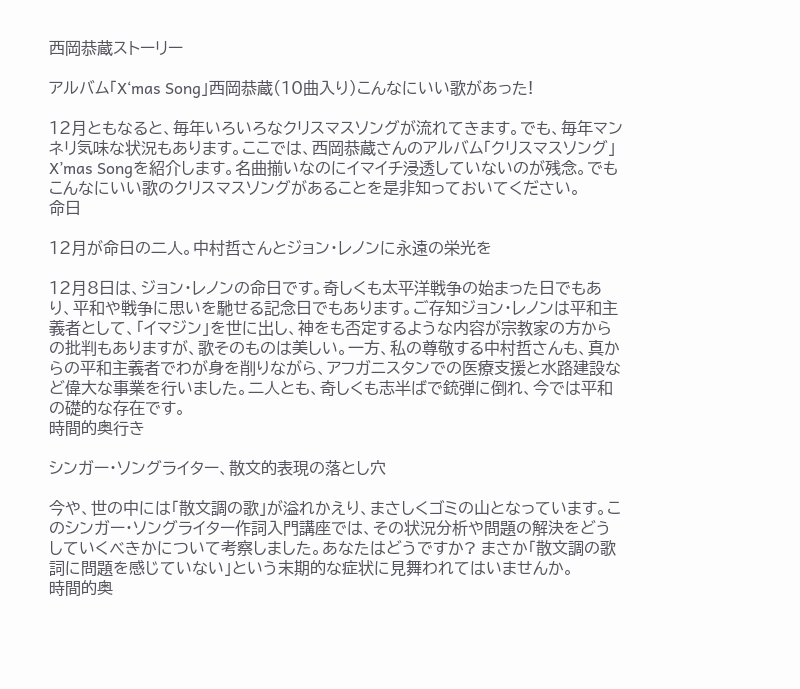西岡恭蔵ストーリー

アルバム「X‘mas Song」西岡恭蔵(10曲入り)こんなにいい歌があった!

12月ともなると、毎年いろいろなクリスマスソングが流れてきます。でも、毎年マンネリ気味な状況もあります。ここでは、西岡恭蔵さんのアルバム「クリスマスソング」X’mas Songを紹介します。名曲揃いなのにイマイチ浸透していないのが残念。でもこんなにいい歌のクリスマスソングがあることを是非知っておいてください。
命日

12月が命日の二人。中村哲さんとジョン・レノンに永遠の栄光を

12月8日は、ジョン・レノンの命日です。奇しくも太平洋戦争の始まった日でもあり、平和や戦争に思いを馳せる記念日でもあります。ご存知ジョン・レノンは平和主義者として、「イマジン」を世に出し、神をも否定するような内容が宗教家の方からの批判もありますが、歌そのものは美しい。一方、私の尊敬する中村哲さんも、真からの平和主義者でわが身を削りながら、アフガニスタンでの医療支援と水路建設など偉大な事業を行いました。二人とも、奇しくも志半ばで銃弾に倒れ、今では平和の礎的な存在です。
時間的奥行き

シンガー・ソングライター、散文的表現の落とし穴

今や、世の中には「散文調の歌」が溢れかえり、まさしくゴミの山となっています。このシンガー・ソングライター作詞入門講座では、その状況分析や問題の解決をどうしていくべきかについて考察しました。あなたはどうですか? まさか「散文調の歌詞に問題を感じていない」という末期的な症状に見舞われてはいませんか。
時間的奥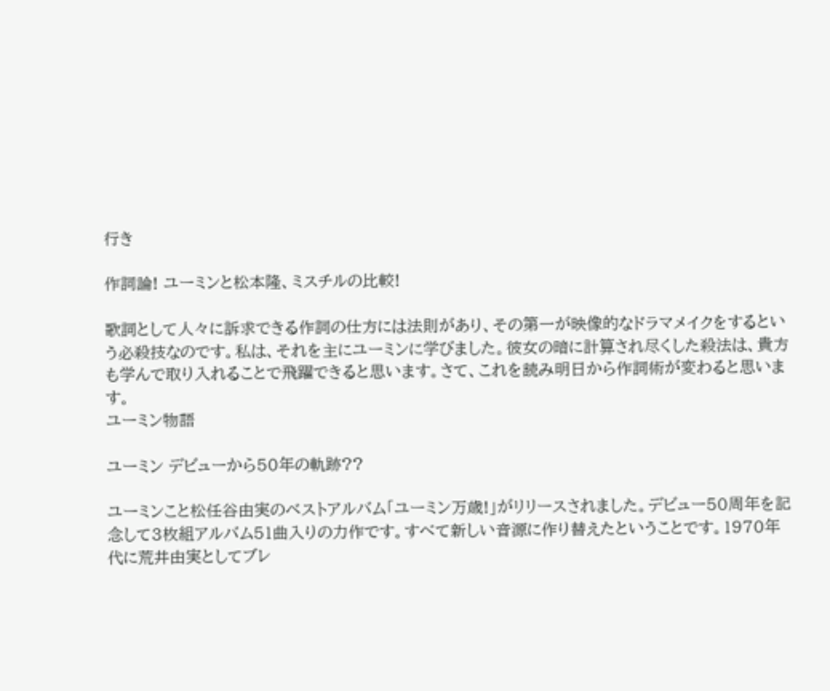行き

作詞論! ユーミンと松本隆、ミスチルの比較!

歌詞として人々に訴求できる作詞の仕方には法則があり、その第一が映像的なドラマメイクをするという必殺技なのです。私は、それを主にユーミンに学びました。彼女の暗に計算され尽くした殺法は、貴方も学んで取り入れることで飛躍できると思います。さて、これを読み明日から作詞術が変わると思います。
ユーミン物語

ユーミン デビューから50年の軌跡??

ユーミンこと松任谷由実のベストアルバム「ユーミン万歳!」がリリースされました。デビュー50周年を記念して3枚組アルバム51曲入りの力作です。すべて新しい音源に作り替えたということです。1970年代に荒井由実としてブレ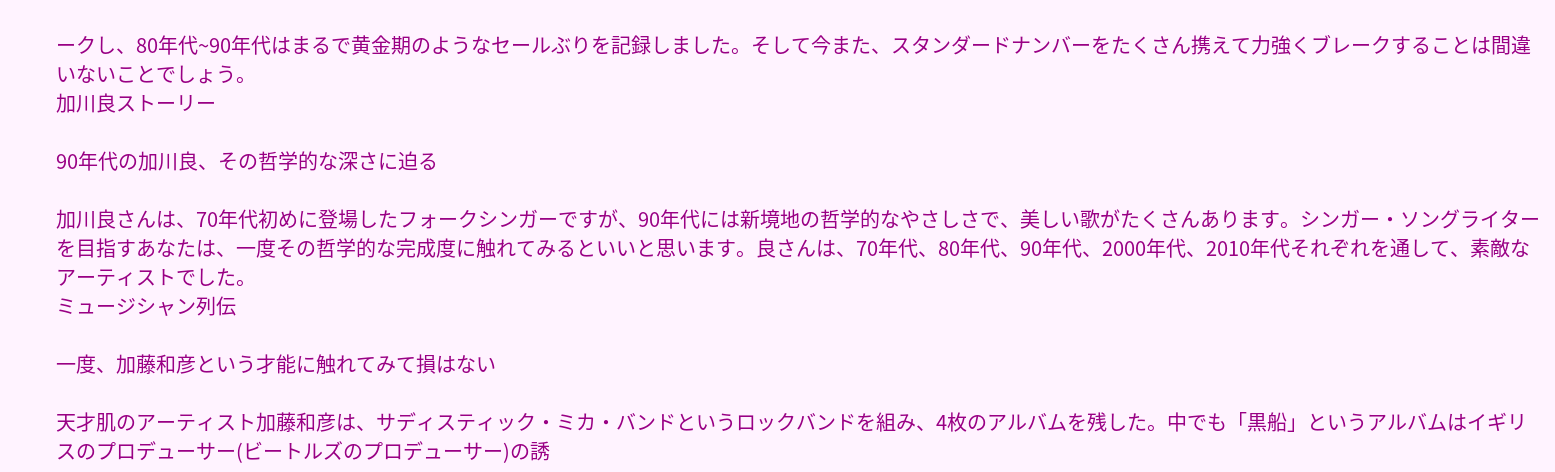ークし、80年代~90年代はまるで黄金期のようなセールぶりを記録しました。そして今また、スタンダードナンバーをたくさん携えて力強くブレークすることは間違いないことでしょう。
加川良ストーリー

90年代の加川良、その哲学的な深さに迫る

加川良さんは、70年代初めに登場したフォークシンガーですが、90年代には新境地の哲学的なやさしさで、美しい歌がたくさんあります。シンガー・ソングライターを目指すあなたは、一度その哲学的な完成度に触れてみるといいと思います。良さんは、70年代、80年代、90年代、2000年代、2010年代それぞれを通して、素敵なアーティストでした。
ミュージシャン列伝

一度、加藤和彦という才能に触れてみて損はない

天才肌のアーティスト加藤和彦は、サディスティック・ミカ・バンドというロックバンドを組み、4枚のアルバムを残した。中でも「黒船」というアルバムはイギリスのプロデューサー(ビートルズのプロデューサー)の誘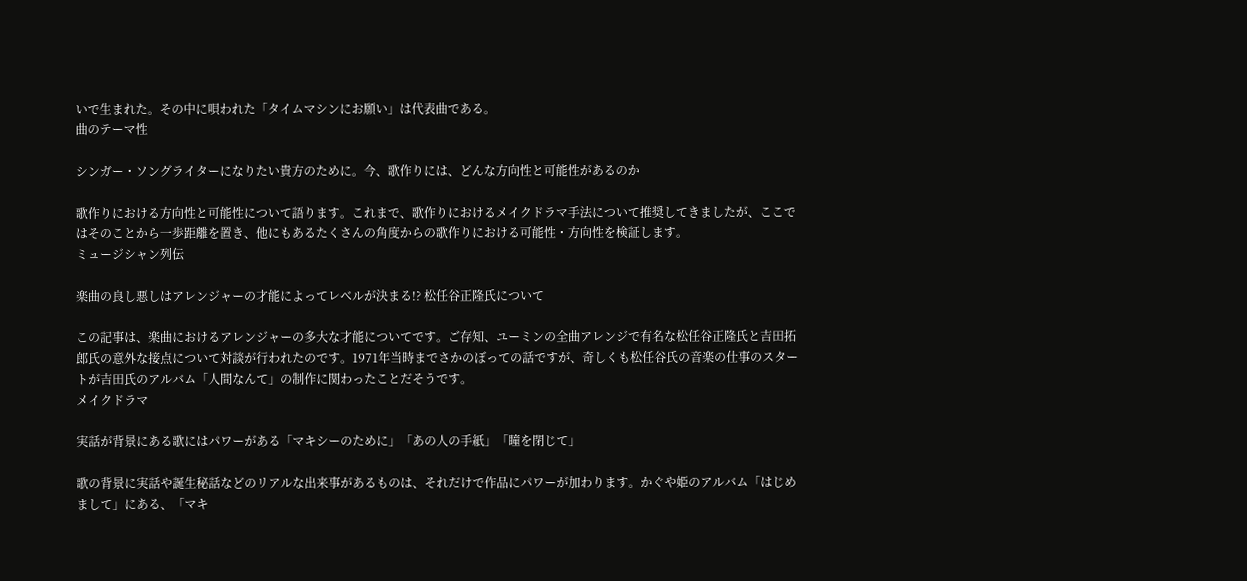いで生まれた。その中に唄われた「タイムマシンにお願い」は代表曲である。
曲のテーマ性

シンガー・ソングライターになりたい貴方のために。今、歌作りには、どんな方向性と可能性があるのか

歌作りにおける方向性と可能性について語ります。これまで、歌作りにおけるメイクドラマ手法について推奨してきましたが、ここではそのことから一歩距離を置き、他にもあるたくさんの角度からの歌作りにおける可能性・方向性を検証します。
ミュージシャン列伝

楽曲の良し悪しはアレンジャーの才能によってレベルが決まる!? 松任谷正隆氏について

この記事は、楽曲におけるアレンジャーの多大な才能についてです。ご存知、ユーミンの全曲アレンジで有名な松任谷正隆氏と吉田拓郎氏の意外な接点について対談が行われたのです。1971年当時までさかのぼっての話ですが、奇しくも松任谷氏の音楽の仕事のスタートが吉田氏のアルバム「人間なんて」の制作に関わったことだそうです。
メイクドラマ

実話が背景にある歌にはパワーがある「マキシーのために」「あの人の手紙」「瞳を閉じて」

歌の背景に実話や誕生秘話などのリアルな出来事があるものは、それだけで作品にパワーが加わります。かぐや姫のアルバム「はじめまして」にある、「マキ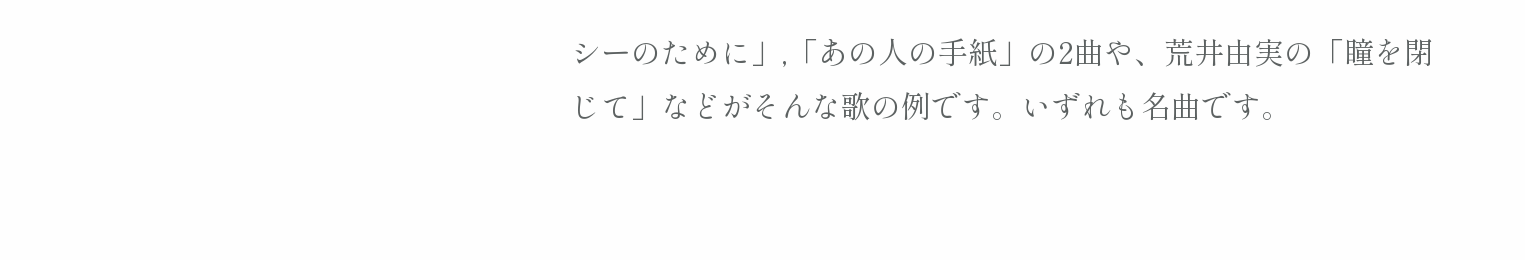シーのために」,「あの人の手紙」の2曲や、荒井由実の「瞳を閉じて」などがそんな歌の例です。いずれも名曲です。